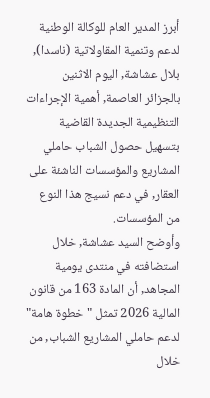أبرز المدير العام للوكالة الوطنية لدعم وتنمية المقاولاتية (ناسدا), بلال عشاشة, اليوم الاثنين بالجزائر العاصمة, أهمية الإجراءات التنظيمية الجديدة القاضية بتسهيل حصول الشباب حاملي المشاريع والمؤسسات الناشئة على العقار, في دعم نسيج هذا النوع من المؤسسات.
وأوضح السيد عشاشة, خلال استضافته في منتدى يومية المجاهد, أن المادة 163 من قانون المالية 2026 تمثل "خطوة هامة" لدعم حاملي المشاريع الشباب, من خلال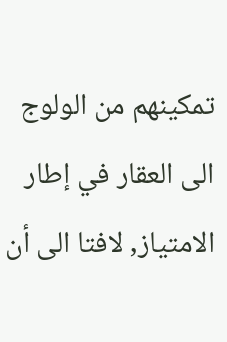تمكينهم من الولوج الى العقار في إطار الامتياز, لافتا الى أن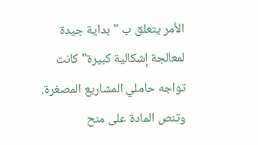الأمر يتعلق ب "بداية جيدة لمعالجة إشكالية كبيرة" كانت تواجه حاملي المشاريع المصغرة.
وتنص المادة على منح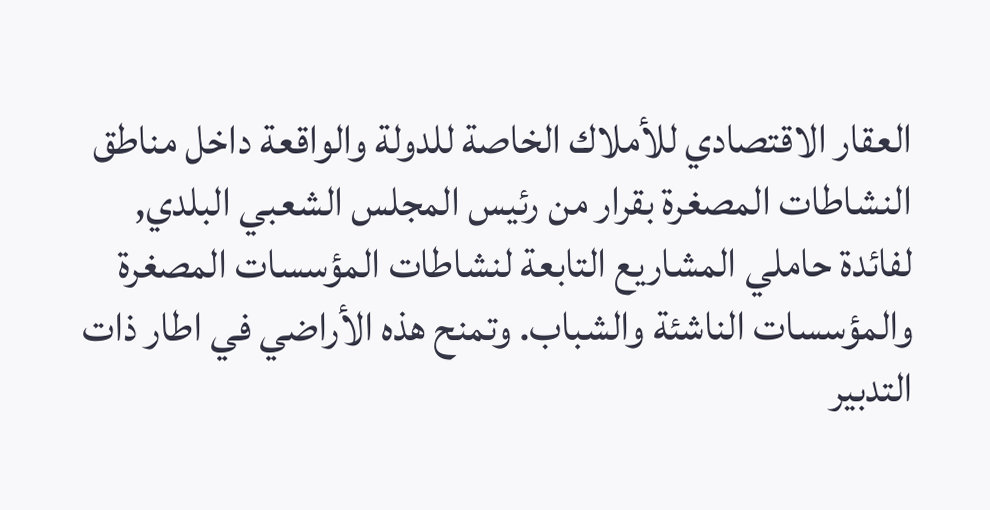العقار الاقتصادي للأملاك الخاصة للدولة والواقعة داخل مناطق النشاطات المصغرة بقرار من رئيس المجلس الشعبي البلدي, لفائدة حاملي المشاريع التابعة لنشاطات المؤسسات المصغرة والمؤسسات الناشئة والشباب. وتمنح هذه الأراضي في اطار ذات التدبير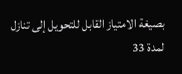بصيغة الامتياز القابل للتحويل إلى تنازل لمدة 33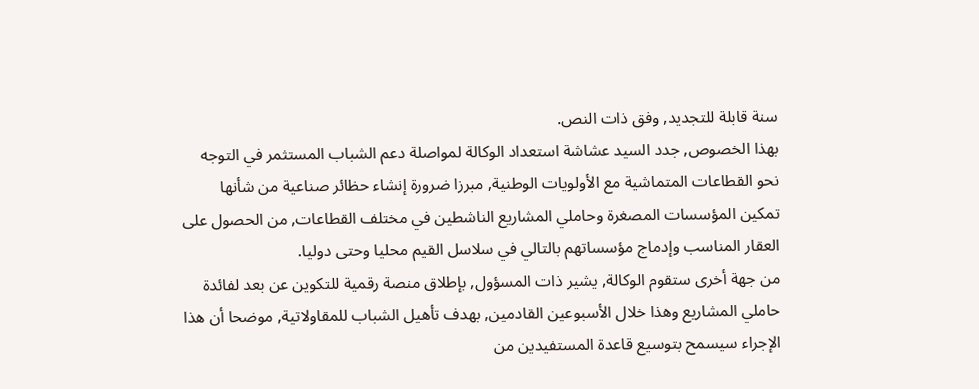سنة قابلة للتجديد, وفق ذات النص.
بهذا الخصوص, جدد السيد عشاشة استعداد الوكالة لمواصلة دعم الشباب المستثمر في التوجه نحو القطاعات المتماشية مع الأولويات الوطنية, مبرزا ضرورة إنشاء حظائر صناعية من شأنها تمكين المؤسسات المصغرة وحاملي المشاريع الناشطين في مختلف القطاعات, من الحصول على العقار المناسب وإدماج مؤسساتهم بالتالي في سلاسل القيم محليا وحتى دوليا.
من جهة أخرى ستقوم الوكالة, يشير ذات المسؤول, بإطلاق منصة رقمية للتكوين عن بعد لفائدة حاملي المشاريع وهذا خلال الأسبوعين القادمين, بهدف تأهيل الشباب للمقاولاتية, موضحا أن هذا الإجراء سيسمح بتوسيع قاعدة المستفيدين من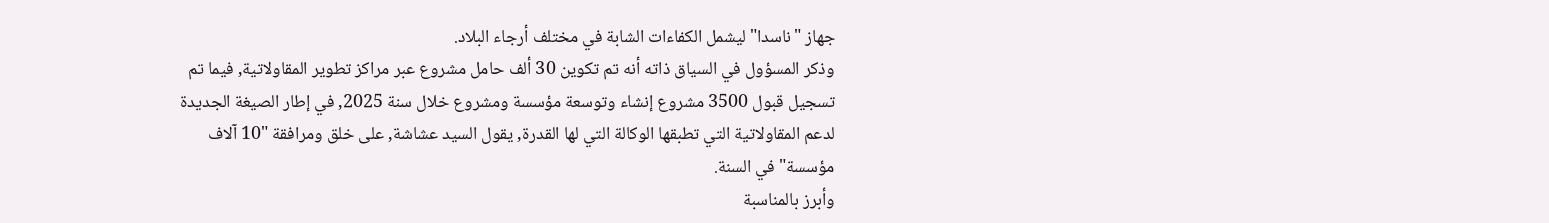جهاز "ناسدا" ليشمل الكفاءات الشابة في مختلف أرجاء البلاد.
وذكر المسؤول في السياق ذاته أنه تم تكوين 30 ألف حامل مشروع عبر مراكز تطوير المقاولاتية, فيما تم تسجيل قبول 3500 مشروع إنشاء وتوسعة مؤسسة ومشروع خلال سنة 2025, في إطار الصيغة الجديدة لدعم المقاولاتية التي تطبقها الوكالة التي لها القدرة, يقول السيد عشاشة, على خلق ومرافقة "10 آلاف مؤسسة" في السنة.
وأبرز بالمناسبة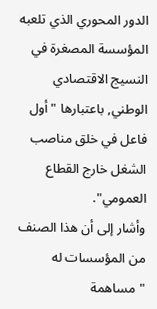الدور المحوري الذي تلعبه المؤسسة المصغرة في النسيج الاقتصادي الوطني, باعتبارها "أول فاعل في خلق مناصب الشغل خارج القطاع العمومي".
وأشار إلى أن هذا الصنف من المؤسسات له "مساهمة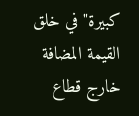كبيرة" في خلق القيمة المضافة خارج قطاع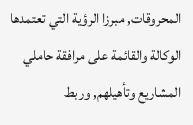المحروقات, مبرزا الرؤية التي تعتمدها الوكالة والقائمة على مرافقة حاملي المشاريع وتأهيلهم, وربط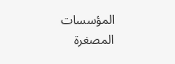المؤسسات المصغرة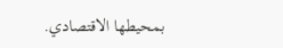بمحيطها الاقتصادي.